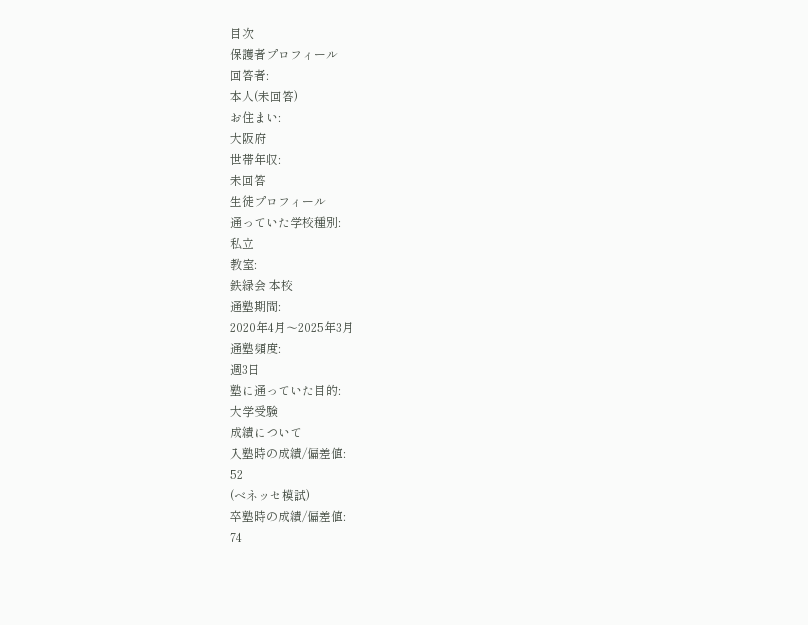目次
保護者プロフィール
回答者:
本人(未回答)
お住まい:
大阪府
世帯年収:
未回答
生徒プロフィール
通っていた学校種別:
私立
教室:
鉄緑会 本校
通塾期間:
2020年4月〜2025年3月
通塾頻度:
週3日
塾に通っていた目的:
大学受験
成績について
入塾時の成績/偏差値:
52
(ベネッセ模試)
卒塾時の成績/偏差値:
74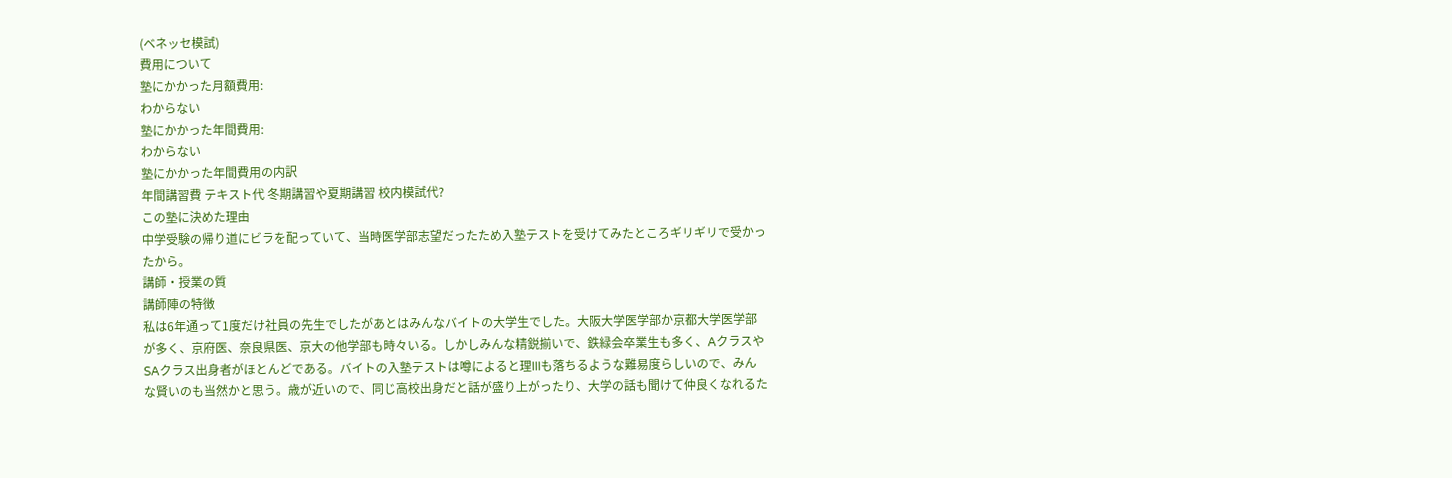(ベネッセ模試)
費用について
塾にかかった月額費用:
わからない
塾にかかった年間費用:
わからない
塾にかかった年間費用の内訳
年間講習費 テキスト代 冬期講習や夏期講習 校内模試代?
この塾に決めた理由
中学受験の帰り道にビラを配っていて、当時医学部志望だったため入塾テストを受けてみたところギリギリで受かったから。
講師・授業の質
講師陣の特徴
私は6年通って1度だけ社員の先生でしたがあとはみんなバイトの大学生でした。大阪大学医学部か京都大学医学部が多く、京府医、奈良県医、京大の他学部も時々いる。しかしみんな精鋭揃いで、鉄緑会卒業生も多く、AクラスやSAクラス出身者がほとんどである。バイトの入塾テストは噂によると理IIIも落ちるような難易度らしいので、みんな賢いのも当然かと思う。歳が近いので、同じ高校出身だと話が盛り上がったり、大学の話も聞けて仲良くなれるた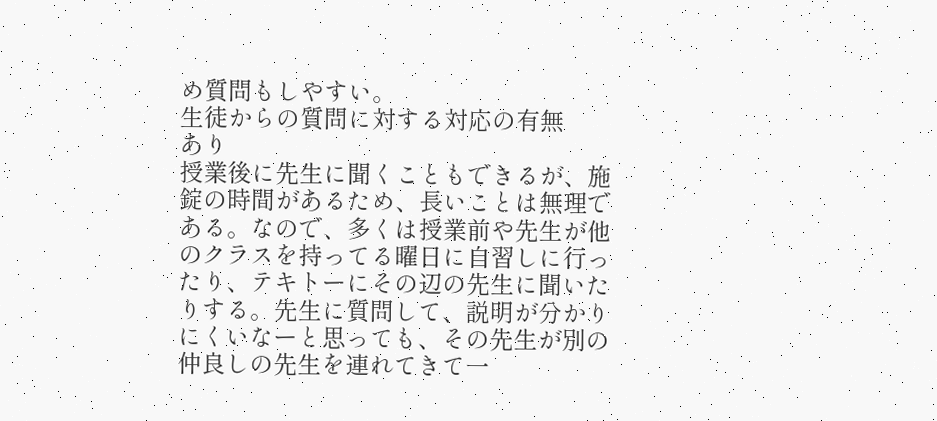め質問もしやすい。
生徒からの質問に対する対応の有無
あり
授業後に先生に聞くこともできるが、施錠の時間があるため、長いことは無理である。なので、多くは授業前や先生が他のクラスを持ってる曜日に自習しに行ったり、テキトーにその辺の先生に聞いたりする。先生に質問して、説明が分かりにくいなーと思っても、その先生が別の仲良しの先生を連れてきて一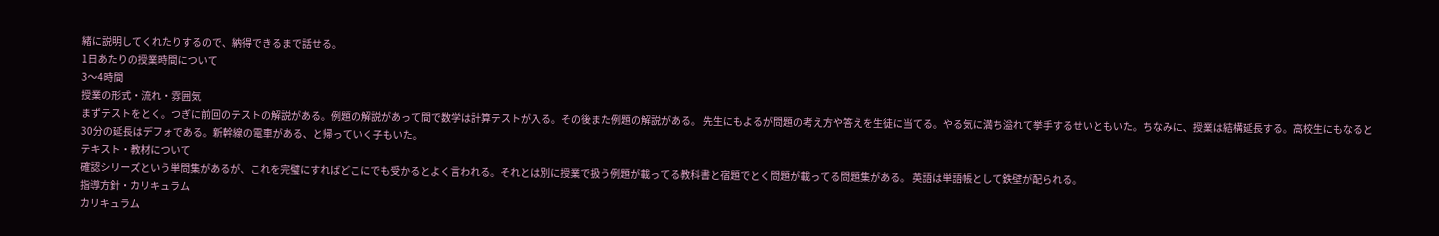緒に説明してくれたりするので、納得できるまで話せる。
1日あたりの授業時間について
3〜4時間
授業の形式・流れ・雰囲気
まずテストをとく。つぎに前回のテストの解説がある。例題の解説があって間で数学は計算テストが入る。その後また例題の解説がある。 先生にもよるが問題の考え方や答えを生徒に当てる。やる気に満ち溢れて挙手するせいともいた。ちなみに、授業は結構延長する。高校生にもなると30分の延長はデフォである。新幹線の電車がある、と帰っていく子もいた。
テキスト・教材について
確認シリーズという単問集があるが、これを完璧にすればどこにでも受かるとよく言われる。それとは別に授業で扱う例題が載ってる教科書と宿題でとく問題が載ってる問題集がある。 英語は単語帳として鉄壁が配られる。
指導方針・カリキュラム
カリキュラム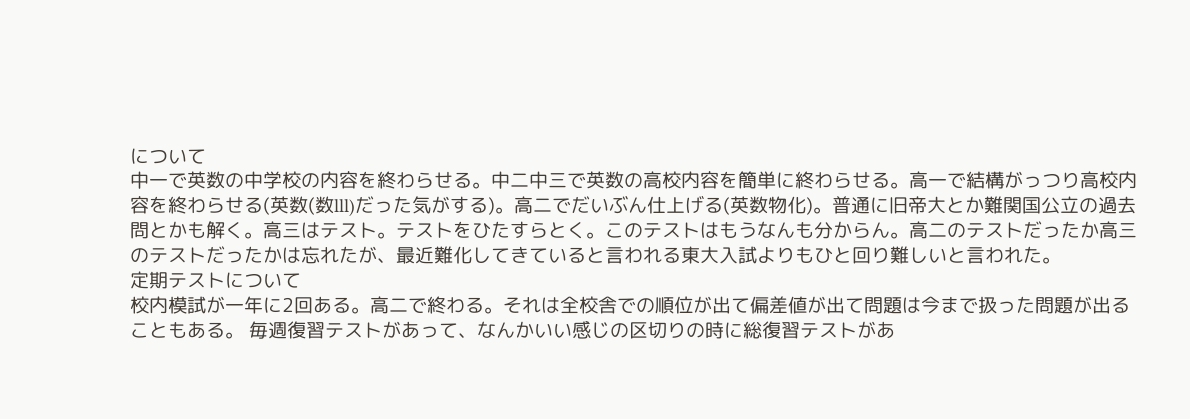について
中一で英数の中学校の内容を終わらせる。中二中三で英数の高校内容を簡単に終わらせる。高一で結構がっつり高校内容を終わらせる(英数(数lll)だった気がする)。高二でだいぶん仕上げる(英数物化)。普通に旧帝大とか難関国公立の過去問とかも解く。高三はテスト。テストをひたすらとく。このテストはもうなんも分からん。高二のテストだったか高三のテストだったかは忘れたが、最近難化してきていると言われる東大入試よりもひと回り難しいと言われた。
定期テストについて
校内模試が一年に2回ある。高二で終わる。それは全校舎での順位が出て偏差値が出て問題は今まで扱った問題が出ることもある。 毎週復習テストがあって、なんかいい感じの区切りの時に総復習テストがあ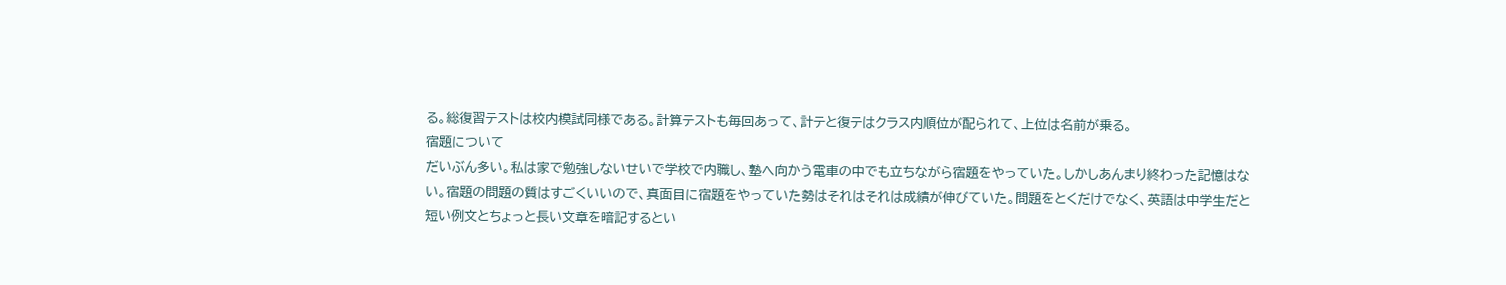る。総復習テストは校内模試同様である。計算テストも毎回あって、計テと復テはクラス内順位が配られて、上位は名前が乗る。
宿題について
だいぶん多い。私は家で勉強しないせいで学校で内職し、塾へ向かう電車の中でも立ちながら宿題をやっていた。しかしあんまり終わった記憶はない。宿題の問題の質はすごくいいので、真面目に宿題をやっていた勢はそれはそれは成績が伸びていた。問題をとくだけでなく、英語は中学生だと短い例文とちょっと長い文章を暗記するとい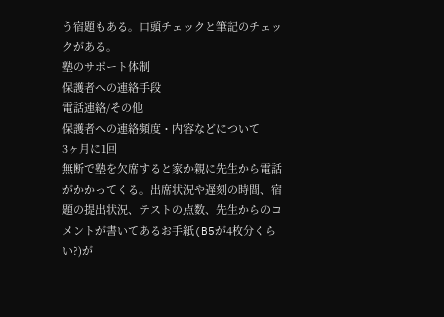う宿題もある。口頭チェックと筆記のチェックがある。
塾のサポート体制
保護者への連絡手段
電話連絡/その他
保護者への連絡頻度・内容などについて
3ヶ月に1回
無断で塾を欠席すると家か親に先生から電話がかかってくる。出席状況や遅刻の時間、宿題の提出状況、テストの点数、先生からのコメントが書いてあるお手紙(B5が4枚分くらい?)が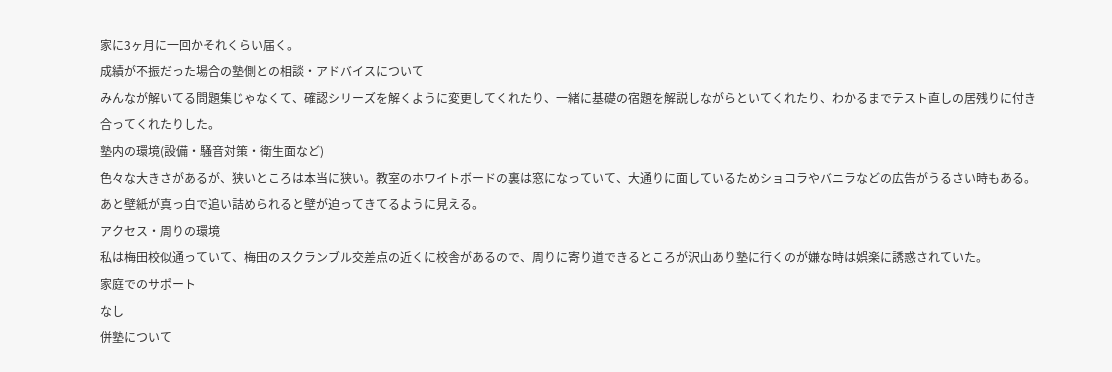家に3ヶ月に一回かそれくらい届く。
成績が不振だった場合の塾側との相談・アドバイスについて
みんなが解いてる問題集じゃなくて、確認シリーズを解くように変更してくれたり、一緒に基礎の宿題を解説しながらといてくれたり、わかるまでテスト直しの居残りに付き合ってくれたりした。
塾内の環境(設備・騒音対策・衛生面など)
色々な大きさがあるが、狭いところは本当に狭い。教室のホワイトボードの裏は窓になっていて、大通りに面しているためショコラやバニラなどの広告がうるさい時もある。 あと壁紙が真っ白で追い詰められると壁が迫ってきてるように見える。
アクセス・周りの環境
私は梅田校似通っていて、梅田のスクランブル交差点の近くに校舎があるので、周りに寄り道できるところが沢山あり塾に行くのが嫌な時は娯楽に誘惑されていた。
家庭でのサポート
なし
併塾について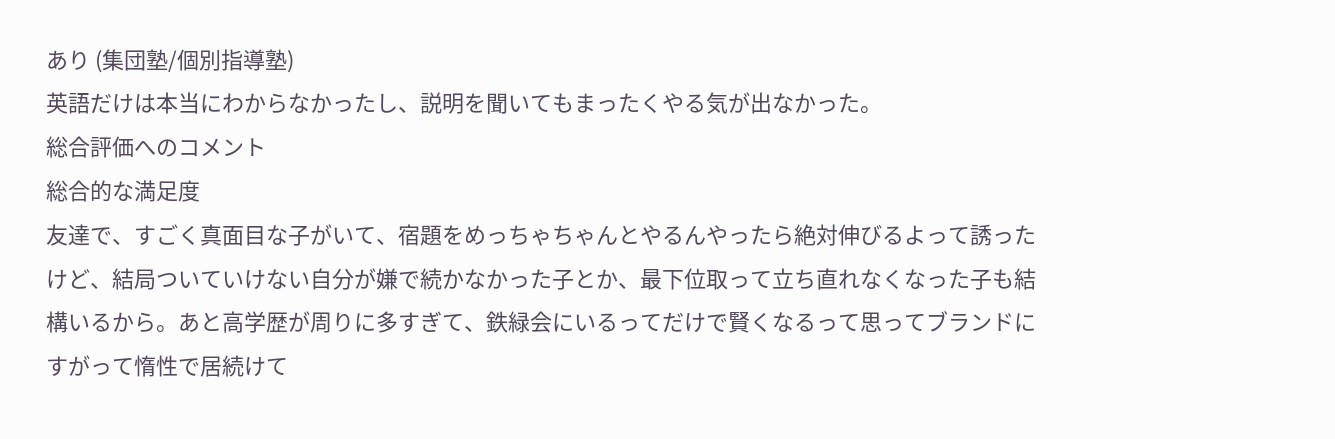あり (集団塾/個別指導塾)
英語だけは本当にわからなかったし、説明を聞いてもまったくやる気が出なかった。
総合評価へのコメント
総合的な満足度
友達で、すごく真面目な子がいて、宿題をめっちゃちゃんとやるんやったら絶対伸びるよって誘ったけど、結局ついていけない自分が嫌で続かなかった子とか、最下位取って立ち直れなくなった子も結構いるから。あと高学歴が周りに多すぎて、鉄緑会にいるってだけで賢くなるって思ってブランドにすがって惰性で居続けて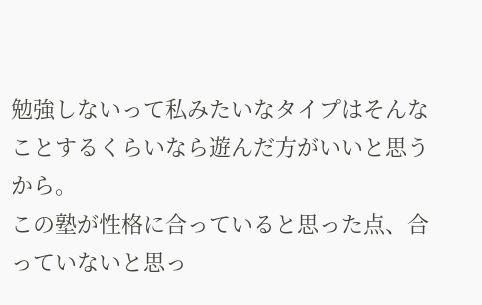勉強しないって私みたいなタイプはそんなことするくらいなら遊んだ方がいいと思うから。
この塾が性格に合っていると思った点、合っていないと思っ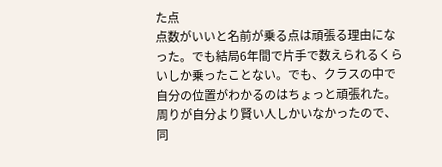た点
点数がいいと名前が乗る点は頑張る理由になった。でも結局6年間で片手で数えられるくらいしか乗ったことない。でも、クラスの中で自分の位置がわかるのはちょっと頑張れた。周りが自分より賢い人しかいなかったので、同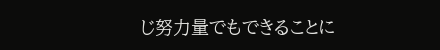じ努力量でもできることに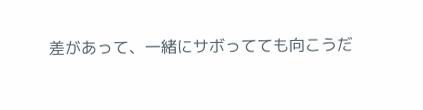差があって、一緒にサボってても向こうだ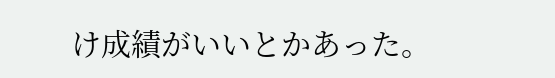け成績がいいとかあった。